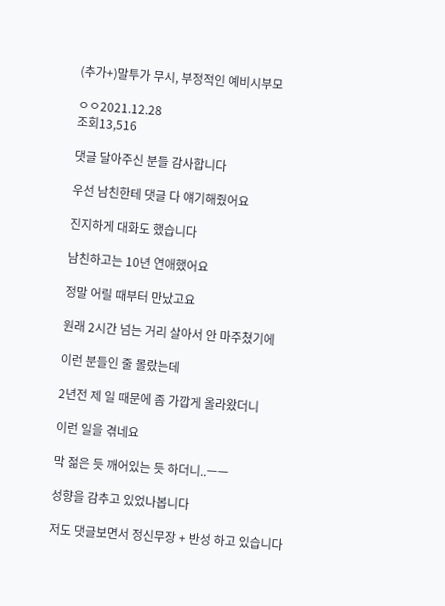(추가+)말투가 무시, 부정적인 예비시부모

ㅇㅇ2021.12.28
조회13,516

댓글 달아주신 분들 감사합니다

우선 남친한테 댓글 다 얘기해줬어요

진지하게 대화도 했습니다

남친하고는 10년 연애했어요

정말 어릴 때부터 만났고요

원래 2시간 넘는 거리 살아서 안 마주쳤기에

이런 분들인 줄 몰랐는데

2년전 제 일 때문에 좀 가깝게 올라왔더니

이런 일을 겪네요

막 젊은 듯 깨어있는 듯 하더니..ㅡㅡ

성향을 감추고 있었나봅니다

저도 댓글보면서 정신무장 + 반성 하고 있습니다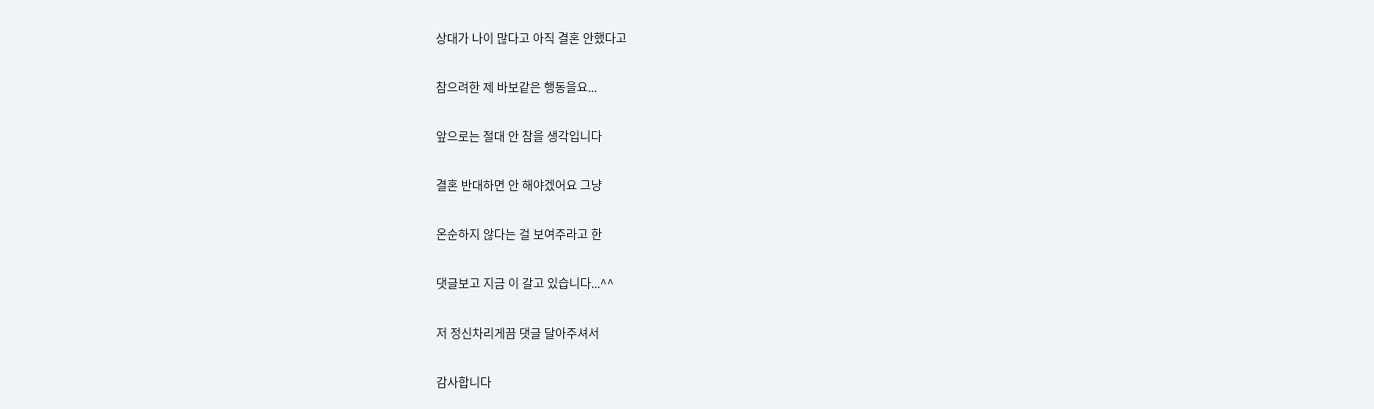상대가 나이 많다고 아직 결혼 안했다고

참으려한 제 바보같은 행동을요...

앞으로는 절대 안 참을 생각입니다

결혼 반대하면 안 해야겠어요 그냥

온순하지 않다는 걸 보여주라고 한

댓글보고 지금 이 갈고 있습니다...^^

저 정신차리게끔 댓글 달아주셔서

감사합니다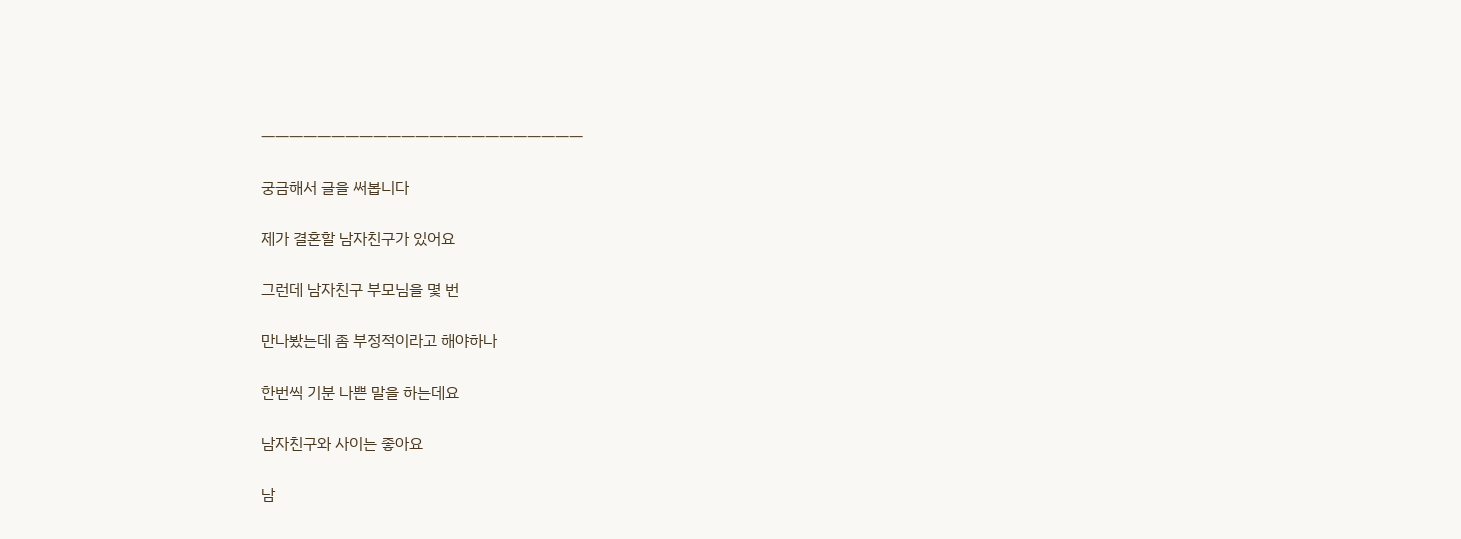ㅡㅡㅡㅡㅡㅡㅡㅡㅡㅡㅡㅡㅡㅡㅡㅡㅡㅡㅡㅡㅡㅡㅡ

궁금해서 글을 써봅니다

제가 결혼할 남자친구가 있어요

그런데 남자친구 부모님을 몇 번

만나봤는데 좀 부정적이라고 해야하나

한번씩 기분 나쁜 말을 하는데요

남자친구와 사이는 좋아요

남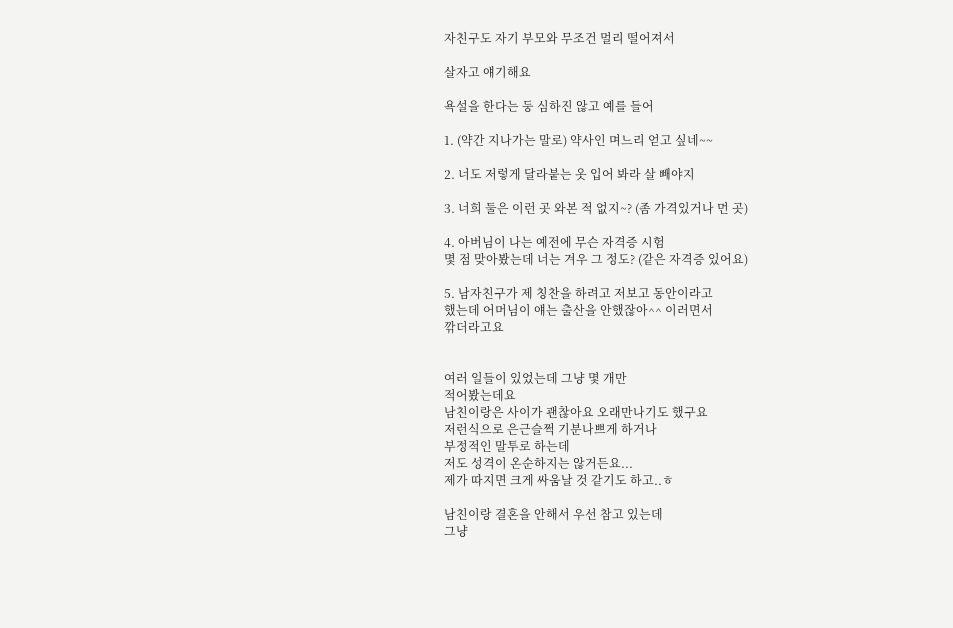자친구도 자기 부모와 무조건 멀리 떨어져서

살자고 얘기해요

욕설을 한다는 둥 심하진 않고 예를 들어

1. (약간 지나가는 말로) 약사인 며느리 얻고 싶네~~

2. 너도 저렇게 달라붙는 옷 입어 봐라 살 빼야지

3. 너희 둘은 이런 곳 와본 적 없지~? (좀 가격있거나 먼 곳)

4. 아버님이 나는 예전에 무슨 자격증 시험
몇 점 맞아봤는데 너는 겨우 그 정도? (같은 자격증 있어요)

5. 남자친구가 제 칭찬을 하려고 저보고 동안이라고
했는데 어머님이 얘는 출산을 안했잖아^^ 이러면서
깎더라고요


여러 일들이 있었는데 그냥 몇 개만
적어봤는데요
남친이랑은 사이가 괜찮아요 오래만나기도 했구요
저런식으로 은근슬쩍 기분나쁘게 하거나
부정적인 말투로 하는데
저도 성격이 온순하지는 않거든요...
제가 따지면 크게 싸움날 것 같기도 하고..ㅎ

남친이랑 결혼을 안해서 우선 참고 있는데
그냥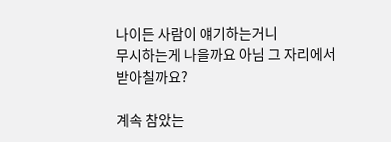나이든 사람이 얘기하는거니
무시하는게 나을까요 아님 그 자리에서
받아칠까요?

계속 참았는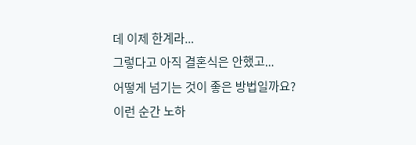데 이제 한계라...
그렇다고 아직 결혼식은 안했고...
어떻게 넘기는 것이 좋은 방법일까요?
이런 순간 노하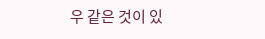우 같은 것이 있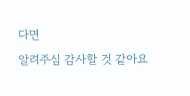다면
알려주심 감사할 것 같아요